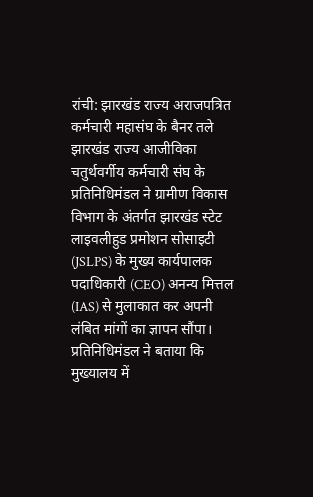रांची: झारखंड राज्य अराजपत्रित कर्मचारी महासंघ के बैनर तले झारखंड राज्य आजीविका चतुर्थवर्गीय कर्मचारी संघ के प्रतिनिधिमंडल ने ग्रामीण विकास विभाग के अंतर्गत झारखंड स्टेट लाइवलीहुड प्रमोशन सोसाइटी (JSLPS) के मुख्य कार्यपालक पदाधिकारी (CEO) अनन्य मित्तल (IAS) से मुलाकात कर अपनी लंबित मांगों का ज्ञापन सौंपा।
प्रतिनिधिमंडल ने बताया कि मुख्यालय में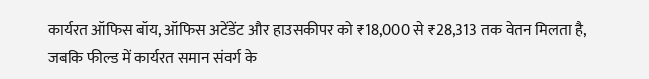कार्यरत ऑफिस बॉय, ऑफिस अटेंडेंट और हाउसकीपर को ₹18,000 से ₹28,313 तक वेतन मिलता है, जबकि फील्ड में कार्यरत समान संवर्ग के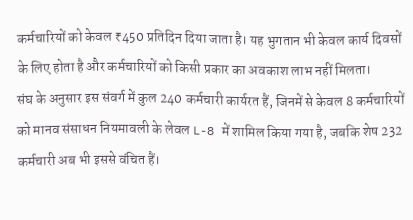कर्मचारियों को केवल ₹450 प्रतिदिन दिया जाता है। यह भुगतान भी केवल कार्य दिवसों के लिए होता है और कर्मचारियों को किसी प्रकार का अवकाश लाभ नहीं मिलता।
संघ के अनुसार इस संवर्ग में कुल 240 कर्मचारी कार्यरत हैं, जिनमें से केवल 8 कर्मचारियों को मानव संसाधन नियमावली के लेवल L-8 में शामिल किया गया है, जबकि शेष 232 कर्मचारी अब भी इससे वंचित हैं।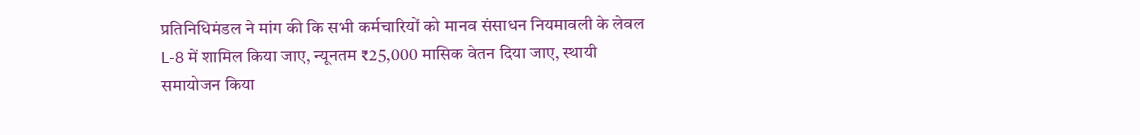प्रतिनिधिमंडल ने मांग की कि सभी कर्मचारियों को मानव संसाधन नियमावली के लेवल L-8 में शामिल किया जाए, न्यूनतम ₹25,000 मासिक वेतन दिया जाए, स्थायी समायोजन किया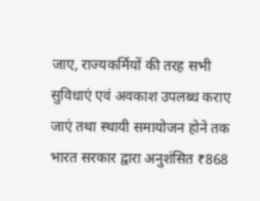जाए, राज्यकर्मियों की तरह सभी सुविधाएं एवं अवकाश उपलब्ध कराए जाएं तथा स्थायी समायोजन होने तक भारत सरकार द्वारा अनुशंसित ₹868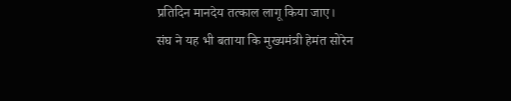प्रतिदिन मानदेय तत्काल लागू किया जाए।
संघ ने यह भी बताया कि मुख्यमंत्री हेमंत सोरेन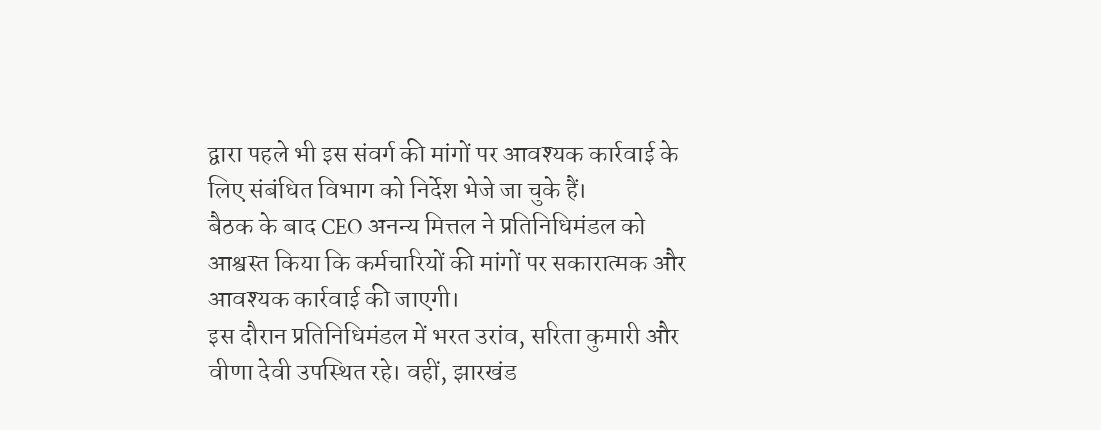द्वारा पहले भी इस संवर्ग की मांगों पर आवश्यक कार्रवाई के लिए संबंधित विभाग को निर्देश भेजे जा चुके हैं।
बैठक के बाद CEO अनन्य मित्तल ने प्रतिनिधिमंडल को आश्वस्त किया कि कर्मचारियों की मांगों पर सकारात्मक और आवश्यक कार्रवाई की जाएगी।
इस दौरान प्रतिनिधिमंडल में भरत उरांव, सरिता कुमारी और वीणा देवी उपस्थित रहे। वहीं, झारखंड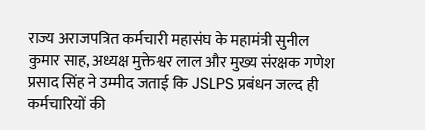राज्य अराजपत्रित कर्मचारी महासंघ के महामंत्री सुनील कुमार साह, अध्यक्ष मुक्तेश्वर लाल और मुख्य संरक्षक गणेश प्रसाद सिंह ने उम्मीद जताई कि JSLPS प्रबंधन जल्द ही कर्मचारियों की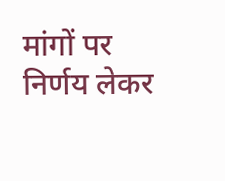मांगों पर निर्णय लेकर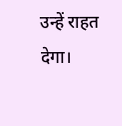उन्हें राहत देगा।